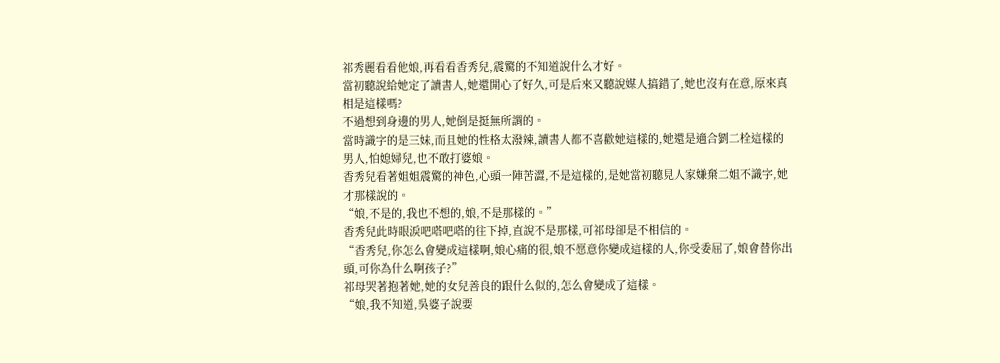祁秀麗看看他娘,再看看香秀兒,震驚的不知道說什么才好。
當初聽說給她定了讀書人,她還開心了好久,可是后來又聽說媒人搞錯了,她也沒有在意,原來真相是這樣嗎?
不過想到身邊的男人,她倒是挺無所謂的。
當時識字的是三妹,而且她的性格太潑辣,讀書人都不喜歡她這樣的,她還是適合劉二栓這樣的男人,怕媳婦兒,也不敢打婆娘。
香秀兒看著姐姐震驚的神色,心頭一陣苦澀,不是這樣的,是她當初聽見人家嫌棄二姐不識字,她才那樣說的。
“娘,不是的,我也不想的,娘,不是那樣的。”
香秀兒此時眼淚吧嗒吧嗒的往下掉,直說不是那樣,可祁母卻是不相信的。
“香秀兒,你怎么會變成這樣啊,娘心痛的很,娘不愿意你變成這樣的人,你受委屈了,娘會替你出頭,可你為什么啊孩子?”
祁母哭著抱著她,她的女兒善良的跟什么似的,怎么會變成了這樣。
“娘,我不知道,吳婆子說要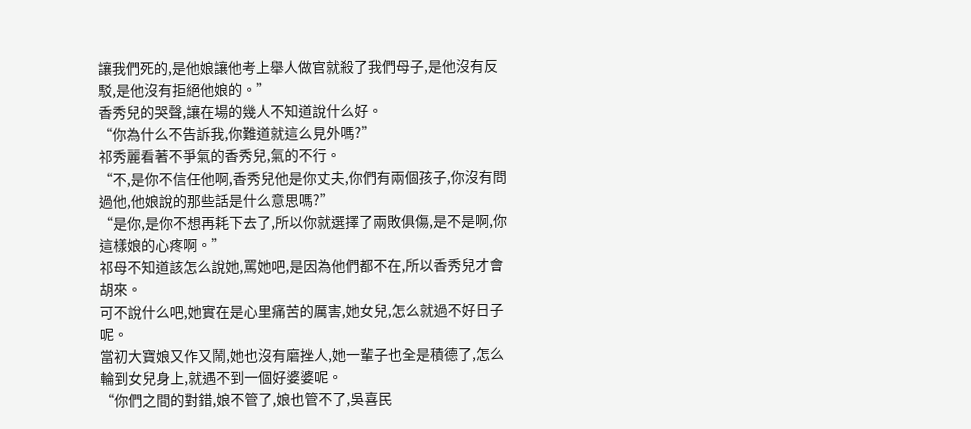讓我們死的,是他娘讓他考上舉人做官就殺了我們母子,是他沒有反駁,是他沒有拒絕他娘的。”
香秀兒的哭聲,讓在場的幾人不知道說什么好。
“你為什么不告訴我,你難道就這么見外嗎?”
祁秀麗看著不爭氣的香秀兒,氣的不行。
“不,是你不信任他啊,香秀兒他是你丈夫,你們有兩個孩子,你沒有問過他,他娘說的那些話是什么意思嗎?”
“是你,是你不想再耗下去了,所以你就選擇了兩敗俱傷,是不是啊,你這樣娘的心疼啊。”
祁母不知道該怎么說她,罵她吧,是因為他們都不在,所以香秀兒才會胡來。
可不說什么吧,她實在是心里痛苦的厲害,她女兒,怎么就過不好日子呢。
當初大寶娘又作又鬧,她也沒有磨挫人,她一輩子也全是積德了,怎么輪到女兒身上,就遇不到一個好婆婆呢。
“你們之間的對錯,娘不管了,娘也管不了,吳喜民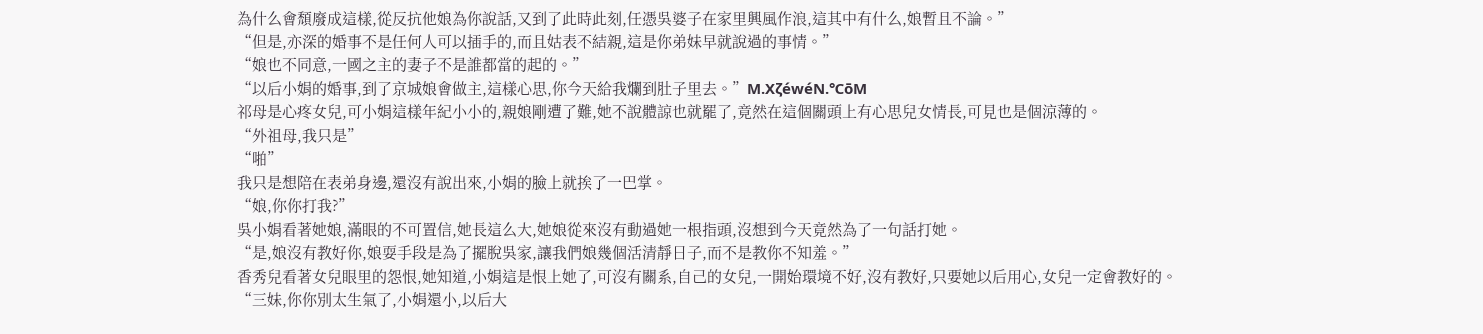為什么會頹廢成這樣,從反抗他娘為你說話,又到了此時此刻,任憑吳婆子在家里興風作浪,這其中有什么,娘暫且不論。”
“但是,亦深的婚事不是任何人可以插手的,而且姑表不結親,這是你弟妹早就說過的事情。”
“娘也不同意,一國之主的妻子不是誰都當的起的。”
“以后小娟的婚事,到了京城娘會做主,這樣心思,你今天給我爛到肚子里去。”M.XζéwéN.℃ōΜ
祁母是心疼女兒,可小娟這樣年紀小小的,親娘剛遭了難,她不說體諒也就罷了,竟然在這個關頭上有心思兒女情長,可見也是個涼薄的。
“外祖母,我只是”
“啪”
我只是想陪在表弟身邊,還沒有說出來,小娟的臉上就挨了一巴掌。
“娘,你你打我?”
吳小娟看著她娘,滿眼的不可置信,她長這么大,她娘從來沒有動過她一根指頭,沒想到今天竟然為了一句話打她。
“是,娘沒有教好你,娘耍手段是為了擺脫吳家,讓我們娘幾個活清靜日子,而不是教你不知羞。”
香秀兒看著女兒眼里的怨恨,她知道,小娟這是恨上她了,可沒有關系,自己的女兒,一開始環境不好,沒有教好,只要她以后用心,女兒一定會教好的。
“三妹,你你別太生氣了,小娟還小,以后大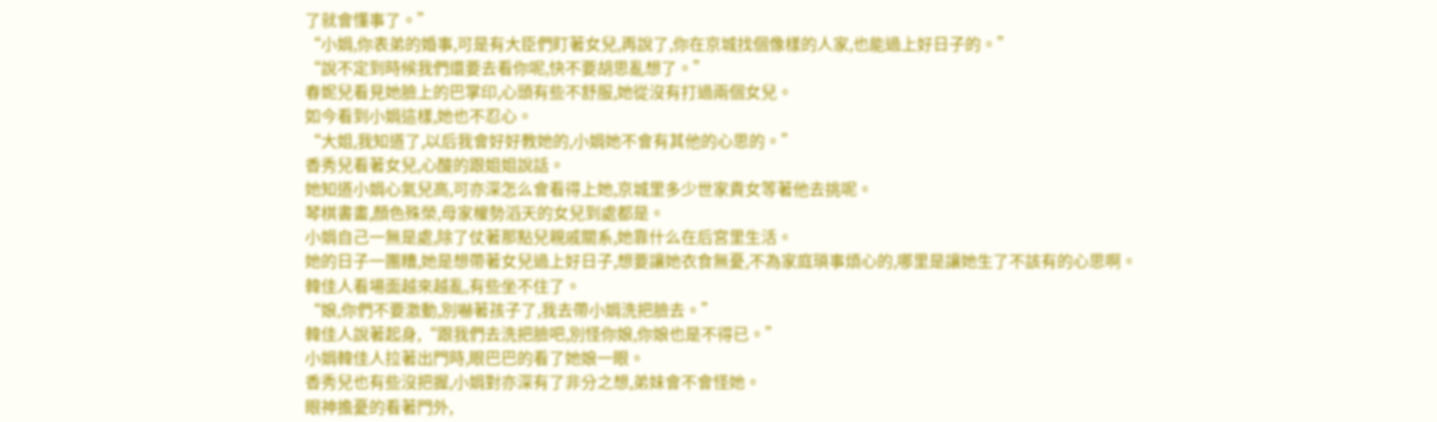了就會懂事了。”
“小娟,你表弟的婚事,可是有大臣們盯著女兒,再說了,你在京城找個像樣的人家,也能過上好日子的。”
“說不定到時候我們還要去看你呢,快不要胡思亂想了。”
春妮兒看見她臉上的巴掌印,心頭有些不舒服,她從沒有打過兩個女兒。
如今看到小娟這樣,她也不忍心。
“大姐,我知道了,以后我會好好教她的,小娟她不會有其他的心思的。”
香秀兒看著女兒,心酸的跟姐姐說話。
她知道小娟心氣兒高,可亦深怎么會看得上她,京城里多少世家貴女等著他去挑呢。
琴棋書畫,顏色殊榮,母家權勢滔天的女兒到處都是。
小娟自己一無是處,除了仗著那點兒親戚關系,她靠什么在后宮里生活。
她的日子一團糟,她是想帶著女兒過上好日子,想要讓她衣食無憂,不為家庭瑣事煩心的,哪里是讓她生了不該有的心思啊。
韓佳人看場面越來越亂,有些坐不住了。
“娘,你們不要激動,別嚇著孩子了,我去帶小娟洗把臉去。”
韓佳人說著起身,“跟我們去洗把臉吧,別怪你娘,你娘也是不得已。”
小娟韓佳人拉著出門時,眼巴巴的看了她娘一眼。
香秀兒也有些沒把握,小娟對亦深有了非分之想,弟妹會不會怪她。
眼神擔憂的看著門外,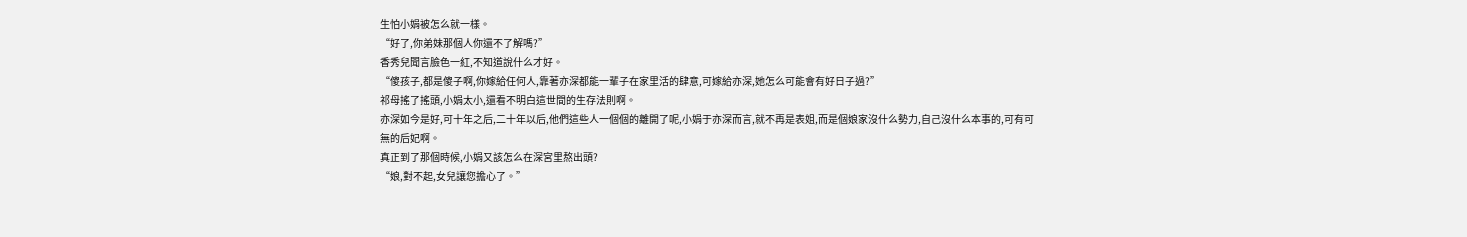生怕小娟被怎么就一樣。
“好了,你弟妹那個人你還不了解嗎?”
香秀兒聞言臉色一紅,不知道說什么才好。
“傻孩子,都是傻子啊,你嫁給任何人,靠著亦深都能一輩子在家里活的肆意,可嫁給亦深,她怎么可能會有好日子過?”
祁母搖了搖頭,小娟太小,還看不明白這世間的生存法則啊。
亦深如今是好,可十年之后,二十年以后,他們這些人一個個的離開了呢,小娟于亦深而言,就不再是表姐,而是個娘家沒什么勢力,自己沒什么本事的,可有可無的后妃啊。
真正到了那個時候,小娟又該怎么在深宮里熬出頭?
“娘,對不起,女兒讓您擔心了。”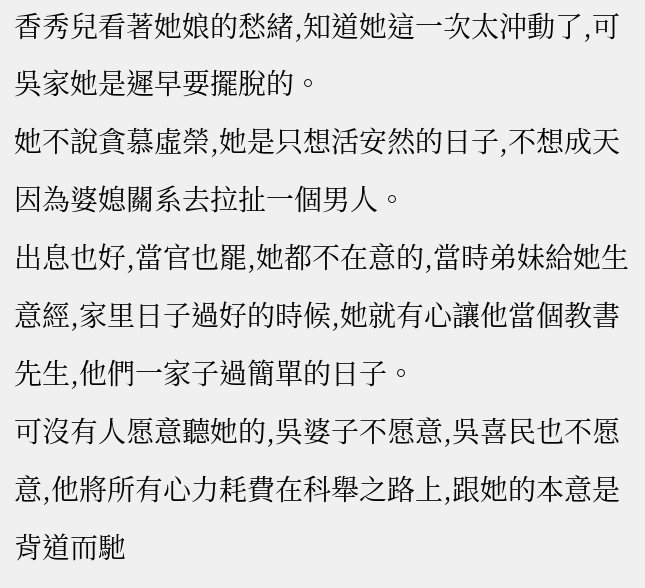香秀兒看著她娘的愁緒,知道她這一次太沖動了,可吳家她是遲早要擺脫的。
她不說貪慕虛榮,她是只想活安然的日子,不想成天因為婆媳關系去拉扯一個男人。
出息也好,當官也罷,她都不在意的,當時弟妹給她生意經,家里日子過好的時候,她就有心讓他當個教書先生,他們一家子過簡單的日子。
可沒有人愿意聽她的,吳婆子不愿意,吳喜民也不愿意,他將所有心力耗費在科舉之路上,跟她的本意是背道而馳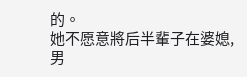的。
她不愿意將后半輩子在婆媳,男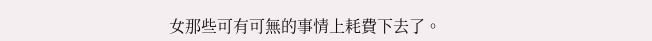女那些可有可無的事情上耗費下去了。